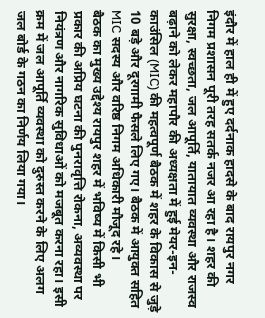इंदौर में हाल ही में हुए दर्दनाक हादसे के बाद रायपुर नगर निगम प्रशासन पूरी तरह सतर्क नजर आ रहा है। शहर की सुरक्षा, स्वच्छता, जल आपूर्ति, यातायात व्यवस्था और राजस्व बढ़ाने को लेकर महापौर की अध्यक्षता में हुई मेयर-इन-काउंसिल (MIC) की महत्वपूर्ण बैठक में शहर के विकास से जुड़े 10 बड़े और दूरगामी फैसले लिए गए। बैठक में आयुक्त सहित MIC सदस्य और वरिष्ठ निगम अधिकारी मौजूद रहे।
बैठक का मुख्य उद्देश्य रायपुर शहर में भविष्य में किसी भी प्रकार की अप्रिय घटना की पुनरावृत्ति रोकना, अव्यवस्था पर नियंत्रण और नागरिक सुविधाओं को मजबूत करना रहा। इसी क्रम में जल आपूर्ति व्यवस्था को दुरुस्त करने के लिए अलग जल बोर्ड के गठन का निर्णय लिया गया।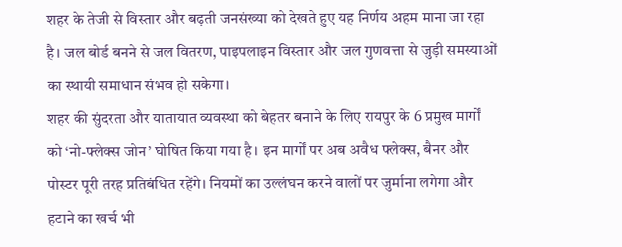शहर के तेजी से विस्तार और बढ़ती जनसंख्या को देखते हुए यह निर्णय अहम माना जा रहा है। जल बोर्ड बनने से जल वितरण, पाइपलाइन विस्तार और जल गुणवत्ता से जुड़ी समस्याओं का स्थायी समाधान संभव हो सकेगा।
शहर की सुंदरता और यातायात व्यवस्था को बेहतर बनाने के लिए रायपुर के 6 प्रमुख मार्गों को ‘नो-फ्लेक्स जोन’ घोषित किया गया है। इन मार्गों पर अब अवैध फ्लेक्स, बैनर और पोस्टर पूरी तरह प्रतिबंधित रहेंगे। नियमों का उल्लंघन करने वालों पर जुर्माना लगेगा और हटाने का खर्च भी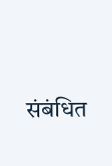संबंधित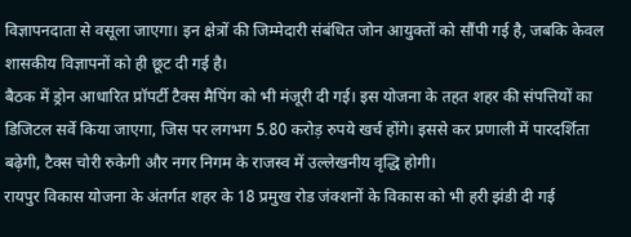विज्ञापनदाता से वसूला जाएगा। इन क्षेत्रों की जिम्मेदारी संबंधित जोन आयुक्तों को सौंपी गई है, जबकि केवल शासकीय विज्ञापनों को ही छूट दी गई है।
बैठक में ड्रोन आधारित प्रॉपर्टी टैक्स मैपिंग को भी मंजूरी दी गई। इस योजना के तहत शहर की संपत्तियों का डिजिटल सर्वे किया जाएगा, जिस पर लगभग 5.80 करोड़ रुपये खर्च होंगे। इससे कर प्रणाली में पारदर्शिता बढ़ेगी, टैक्स चोरी रुकेगी और नगर निगम के राजस्व में उल्लेखनीय वृद्धि होगी।
रायपुर विकास योजना के अंतर्गत शहर के 18 प्रमुख रोड जंक्शनों के विकास को भी हरी झंडी दी गई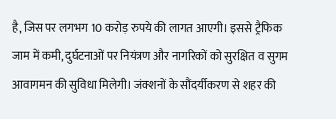है, जिस पर लगभग 10 करोड़ रुपये की लागत आएगी। इससे ट्रैफिक जाम में कमी, दुर्घटनाओं पर नियंत्रण और नागरिकों को सुरक्षित व सुगम आवागमन की सुविधा मिलेगी। जंक्शनों के सौंदर्यीकरण से शहर की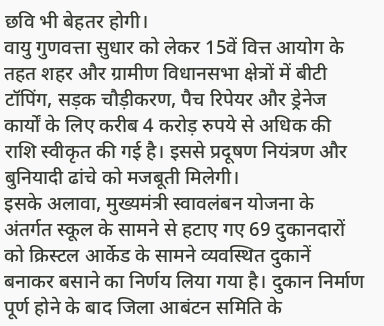छवि भी बेहतर होगी।
वायु गुणवत्ता सुधार को लेकर 15वें वित्त आयोग के तहत शहर और ग्रामीण विधानसभा क्षेत्रों में बीटी टॉपिंग, सड़क चौड़ीकरण, पैच रिपेयर और ड्रेनेज कार्यों के लिए करीब 4 करोड़ रुपये से अधिक की राशि स्वीकृत की गई है। इससे प्रदूषण नियंत्रण और बुनियादी ढांचे को मजबूती मिलेगी।
इसके अलावा, मुख्यमंत्री स्वावलंबन योजना के अंतर्गत स्कूल के सामने से हटाए गए 69 दुकानदारों को क्रिस्टल आर्केड के सामने व्यवस्थित दुकानें बनाकर बसाने का निर्णय लिया गया है। दुकान निर्माण पूर्ण होने के बाद जिला आबंटन समिति के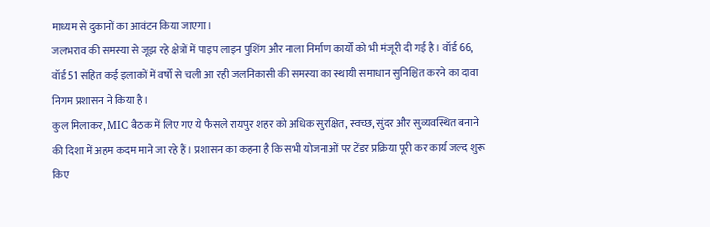माध्यम से दुकानों का आवंटन किया जाएगा।
जलभराव की समस्या से जूझ रहे क्षेत्रों में पाइप लाइन पुशिंग और नाला निर्माण कार्यों को भी मंजूरी दी गई है। वॉर्ड 66, वॉर्ड 51 सहित कई इलाकों में वर्षों से चली आ रही जलनिकासी की समस्या का स्थायी समाधान सुनिश्चित करने का दावा निगम प्रशासन ने किया है।
कुल मिलाकर, MIC बैठक में लिए गए ये फैसले रायपुर शहर को अधिक सुरक्षित, स्वच्छ, सुंदर और सुव्यवस्थित बनाने की दिशा में अहम कदम माने जा रहे हैं। प्रशासन का कहना है कि सभी योजनाओं पर टेंडर प्रक्रिया पूरी कर कार्य जल्द शुरू किए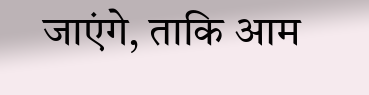जाएंगे, ताकि आम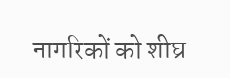नागरिकों को शीघ्र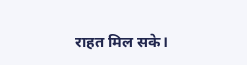राहत मिल सके।